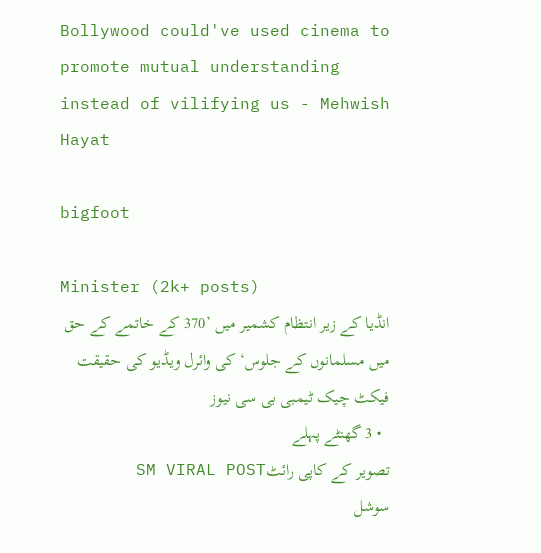Bollywood could've used cinema to promote mutual understanding instead of vilifying us - Mehwish Hayat

bigfoot

Minister (2k+ posts)
انڈیا کے زیر انتظام کشمیر میں ’370 کے خاتمے کے حق میں مسلمانوں کے جلوس‘ کی وائرل ویڈیو کی حقیقت
فیکٹ چیک ٹیمبی بی سی نیوز
  • 3 گھنٹے پہلے
تصویر کے کاپی رائٹSM VIRAL POST
سوشل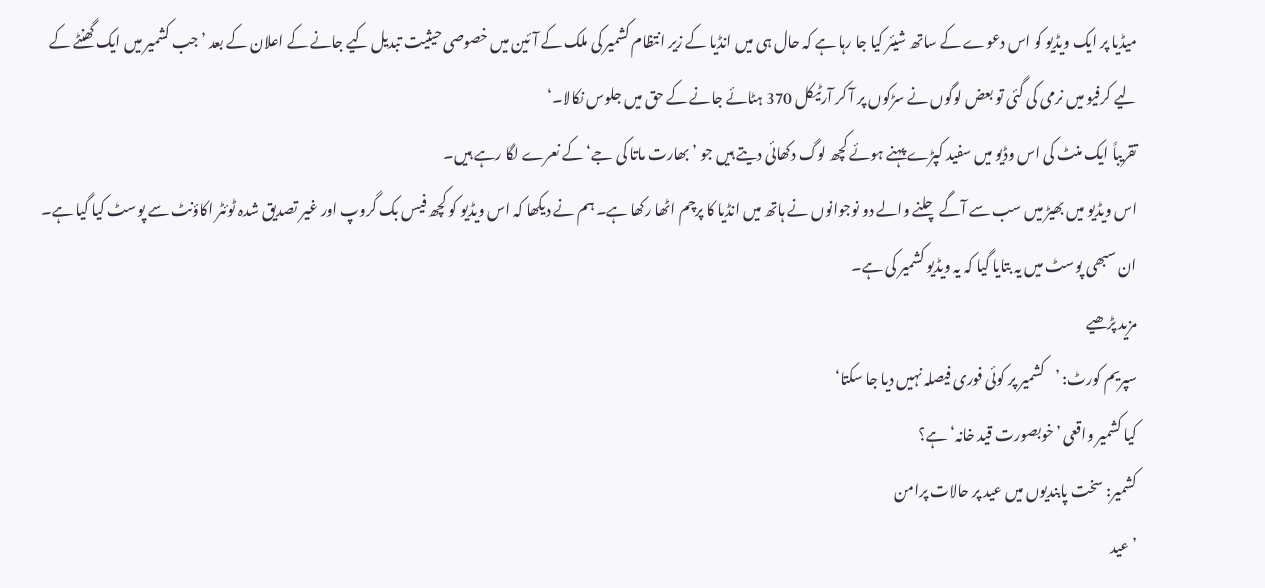میڈیا پر ایک ویڈیو کو اس دعوے کے ساتھ شیئر کیا جا رہا ہے کہ حال ہی میں انڈیا کے زیر انتظام کشمیر کی ملک کے آئین میں خصوصی حیثیت تبدیل کیے جانے کے اعلان کے بعد ’جب کشمیر میں ایک گھنٹے کے لیے کرفیو میں نرمی کی گئی تو بعض لوگوں نے سڑکوں پر آ کر آرٹیکل 370 ہٹائے جانے کے حق میں جلوس نکالا۔‘
تقریباً ایک منٹ کی اس وڈیو میں سفید کپڑے پہنے ہوئے کچھ لوگ دکھائی دیتے ہیں جو ’بھارت ماتا کی جے‘ کے نعرے لگا رہے ہیں۔
اس ویڈیو میں بھیڑ میں سب سے آگے چلنے والے دو نوجوانوں نے ہاتھ میں انڈیا کا پرچم اٹھا رکھا ہے۔ ہم نے دیکھا کہ اس ویڈیو کو کچھ فیس بک گروپ اور غیر تصدیق شدہ ٹوئٹر اکاؤنٹ سے پوسٹ کیا گیا ہے۔ ان سبھی پوسٹ میں یہ بتایا گیا کہ یہ ویڈیو کشمیر کی ہے۔
مزید پڑھیے
سپریم کورٹ: ’کشمیر پر کوئی فوری فیصلہ نہیں دیا جا سکتا‘
کیا کشمیر واقعی ’خوبصورت قید خانہ‘ ہے؟
کشمیر: سخت پابندیوں میں عید پر حالات پرامن
’عید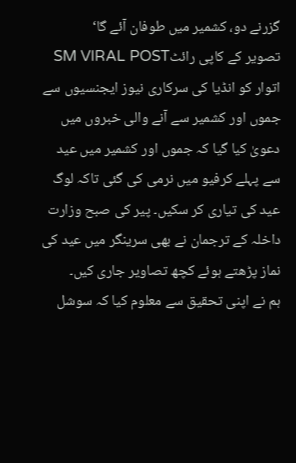گزرنے دو، کشمیر میں طوفان آئے گا‘
تصویر کے کاپی رائٹSM VIRAL POST
اتوار کو انڈیا کی سرکاری نیوز ایجنسیوں سے جموں اور کشمیر سے آنے والی خبروں میں دعویٰ کیا گیا کہ جموں اور کشمیر میں عید سے پہلے کرفیو میں نرمی کی گئی تاکہ لوگ عید کی تیاری کر سکیں۔ پیر کی صبح وزارت داخلہ کے ترجمان نے بھی سرینگر میں عید کی نماز پڑھتے ہوئے کچھ تصاویر جاری کیں۔
ہم نے اپنی تحقیق سے معلوم کیا کہ سوشل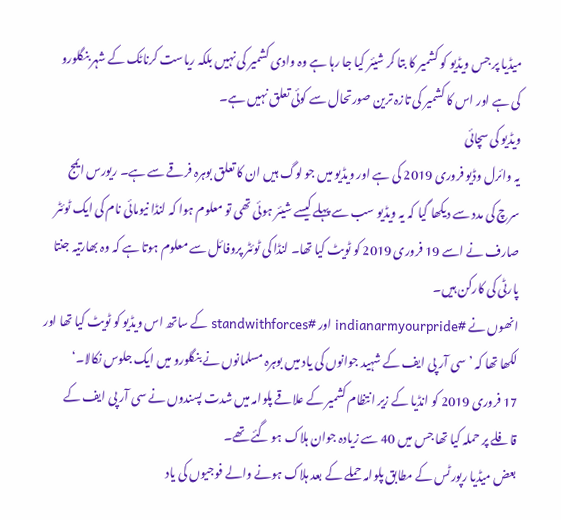میڈیا پر جس ویڈیو کو کشمیر کا بتا کر شیئر کیا جا رہا ہے وہ وادی کشمیر کی نہیں بلکہ ریاست کرناٹک کے شہر بنگلورو کی ہے اور اس کا کشمیر کی تازہ ترین صورتحال سے کوئی تعلق نہیں ہے۔
ویڈیو کی سچائی
یہ وائرل وڈیو فروری 2019 کی ہے اور ویڈیو میں جو لوگ ہیں ان کا تعلق بوہرہ فرقے سے ہے۔ ریورس ایمج سرچ کی مدد سے دیکھا گیا کہ یہ ویڈیو سب سے پہلے کیسے شیئر ہوئی تھی تو معلوم ہوا کہ لنڈا نیومائی نام کی ایک ٹوئٹر صارف نے اسے 19 فروری 2019 کو ٹویٹ کیا تھا۔ لنڈا کی ٹوئٹر پروفائل سے معلوم ہوتا ہے کہ وہ بھارتیہ جنتا پارٹی کی کارکن ہیں۔
انھوں نے #indianarmyourpride اور #standwithforces کے ساتھ اس ویڈیو کو ٹویٹ کیا تھا اور لکھا تھا کہ ’سی آر پی ایف کے شہید جوانوں کی یاد میں بوہرہ مسلمانوں نے بنگلورو میں ایک جلوس نکالا۔‘
17 فروری 2019 کو انڈیا کے زیر انتظام کشمیر کے علاقے پلوامہ میں شدت پسندوں نے سی آر پی ایف کے قافلے پر حملہ کیا تھا جس میں 40 سے زیادہ جوان ہلاک ہو گئے تھے۔
بعض میڈیا رپورٹس کے مطابق پلوامہ حملے کے بعد ہلاک ہونے والے فوجیوں کی یاد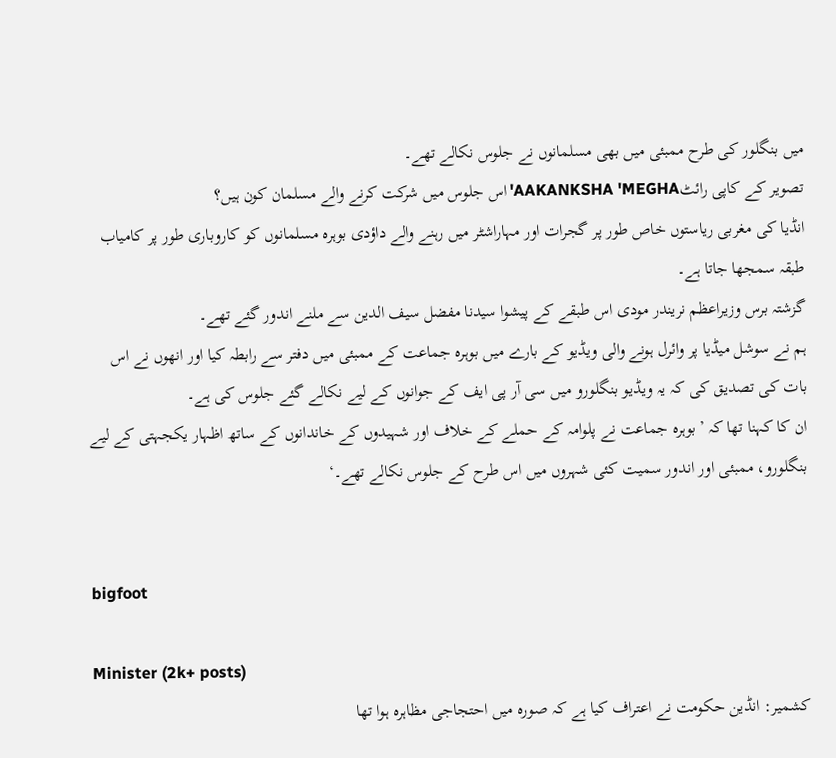میں بنگلور کی طرح ممبئی میں بھی مسلمانوں نے جلوس نکالے تھے۔
تصویر کے کاپی رائٹAAKANKSHA 'MEGHA'اس جلوس میں شرکت کرنے والے مسلمان کون ہیں؟
انڈیا کی مغربی ریاستوں خاص طور پر گجرات اور مہاراشٹر میں رہنے والے داؤدی بوہرہ مسلمانوں کو کاروباری طور پر کامیاب طبقہ سمجھا جاتا ہے۔
گزشتہ برس وزیراعظم نریندر مودی اس طبقے کے پیشوا سیدنا مفضل سیف الدین سے ملنے اندور گئے تھے۔
ہم نے سوشل میڈیا پر وائرل ہونے والی ویڈیو کے بارے میں بوہرہ جماعت کے ممبئی میں دفتر سے رابطہ کیا اور انھوں نے اس بات کی تصدیق کی کہ یہ ویڈیو بنگلورو میں سی آر پی ایف کے جوانوں کے لیے نکالے گئے جلوس کی ہے۔
ان کا کہنا تھا کہ ’بوہرہ جماعت نے پلوامہ کے حملے کے خلاف اور شہیدوں کے خاندانوں کے ساتھ اظہار یکجہتی کے لیے بنگلورو، ممبئی اور اندور سمیت کئی شہروں میں اس طرح کے جلوس نکالے تھے۔‘


bigfoot

Minister (2k+ posts)
کشمیر: انڈین حکومت نے اعتراف کیا ہے کہ صورہ میں احتجاجی مظاہرہ ہوا تھا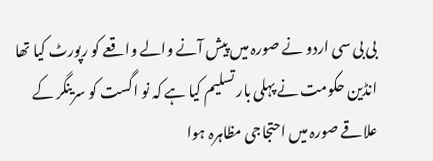بی بی سی اردو نے صورہ میں پیش آنے والے واقعے کو رپورٹ کیا تھا
انڈین حکومت نے پہلی بار تسلیم کیا ہے کہ نو اگست کو سرینگر کے علاقے صورہ میں احتجاجی مظاہرہ ہوا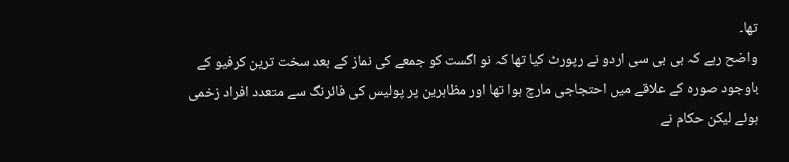تھا۔
واضح رہے کہ بی بی سی اردو نے رپورٹ کیا تھا کہ نو اگست کو جمعے کی نماز کے بعد سخت ترین کرفیو کے باوجود صورہ کے علاقے میں احتجاجی مارچ ہوا تھا اور مظاہرین پر پولیس کی فائرنگ سے متعدد افراد زخمی ہوئے لیکن حکام نے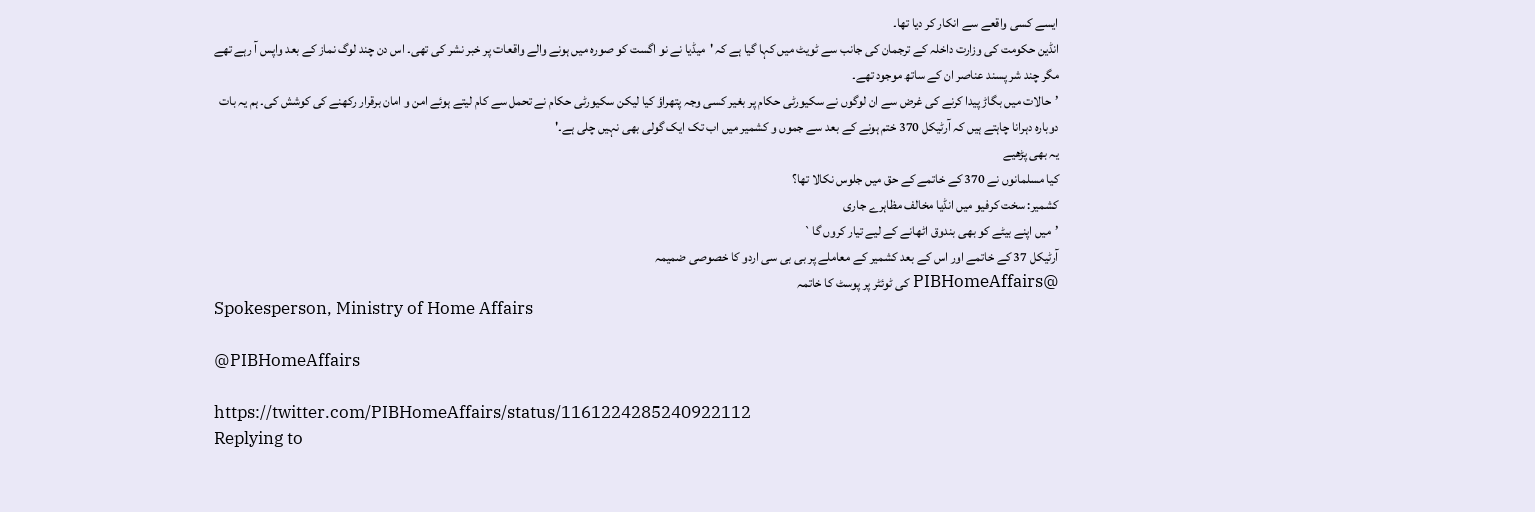ایسے کسی واقعے سے انکار کر دیا تھا۔
انڈین حکومت کی وزارت داخلہ کے ترجمان کی جانب سے ٹویٹ میں کہا گیا ہے کہ 'میڈیا نے نو اگست کو صورہ میں ہونے والے واقعات پر خبر نشر کی تھی۔ اس دن چند لوگ نماز کے بعد واپس آ رہے تھے مگر چند شر پسند عناصر ان کے ساتھ موجود تھے۔
’حالات میں بگاڑ پیدا کرنے کی غرض سے ان لوگوں نے سکیورٹی حکام پر بغیر کسی وجہ پتھراؤ کیا لیکن سکیورٹی حکام نے تحمل سے کام لیتے ہوئے امن و امان برقرار رکھنے کی کوشش کی۔ ہم یہ بات دوبارہ دہرانا چاہتے ہیں کہ آرٹیکل 370 ختم ہونے کے بعد سے جموں و کشمیر میں اب تک ایک گولی بھی نہیں چلی ہے۔'
یہ بھی پڑھیے
کیا مسلمانوں نے 370 کے خاتمے کے حق میں جلوس نکالا تھا؟
کشمیر: سخت کرفیو میں انڈیا مخالف مظاہرے جاری
’میں اپنے بیٹے کو بھی بندوق اٹھانے کے لیے تیار کروں گا`
آرٹیکل 37 کے خاتمے اور اس کے بعد کشمیر کے معاملے پر بی بی سی اردو کا خصوصی ضمیمہ
@PIBHomeAffairs کی ٹوئٹر پر پوسٹ کا خاتمہ
Spokesperson, Ministry of Home Affairs

@PIBHomeAffairs

https://twitter.com/PIBHomeAffairs/status/1161224285240922112
Replying to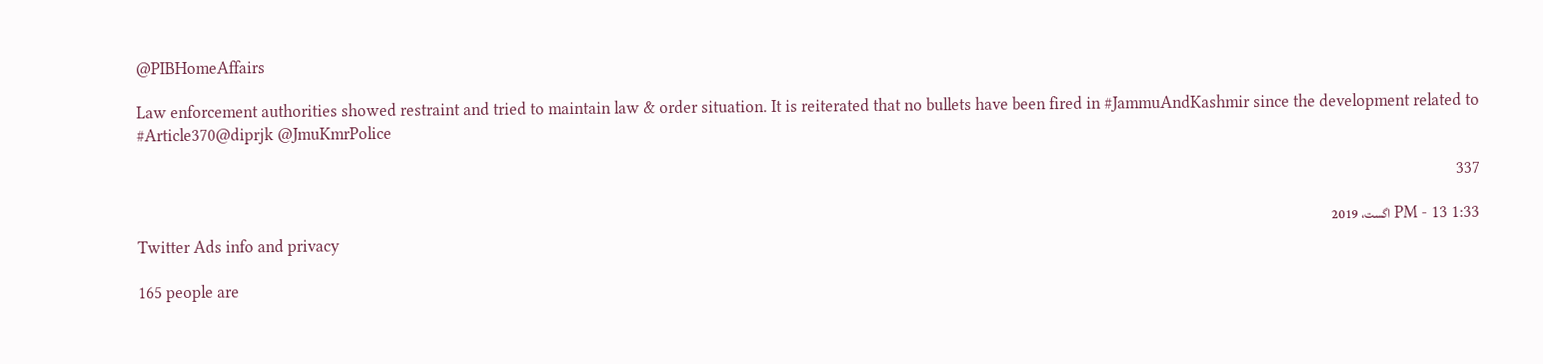@PIBHomeAffairs

Law enforcement authorities showed restraint and tried to maintain law & order situation. It is reiterated that no bullets have been fired in #JammuAndKashmir since the development related to #Article370@diprjk @JmuKmrPolice

337

1:33 PM - 13 اگست، 2019
Twitter Ads info and privacy

165 people are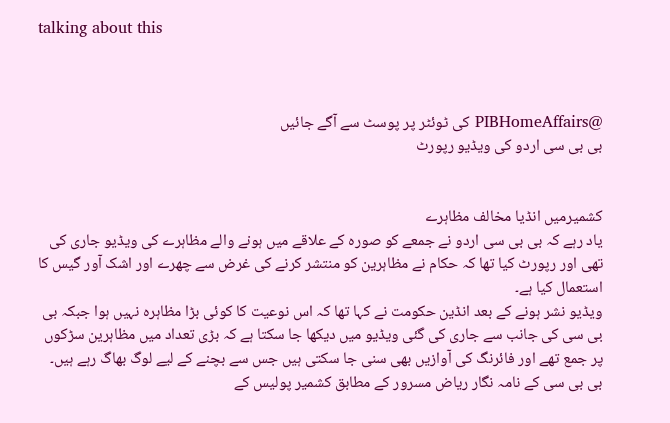talking about this



@PIBHomeAffairs کی ٹوئٹر پر پوسٹ سے آگے جائیں
بی بی سی اردو کی ویڈیو رپورٹ


کشمیرمیں انڈیا مخالف مظاہرے
یاد رہے کہ بی بی سی اردو نے جمعے کو صورہ کے علاقے میں ہونے والے مظاہرے کی ویڈیو جاری کی تھی اور رپورٹ کیا تھا کہ حکام نے مظاہرین کو منتشر کرنے کی غرض سے چھرے اور اشک آور گیس کا استعمال کیا ہے۔
ویڈیو نشر ہونے کے بعد انڈین حکومت نے کہا تھا کہ اس نوعیت کا کوئی بڑا مظاہرہ نہیں ہوا جبکہ بی بی سی کی جانب سے جاری کی گئی ویڈیو میں دیکھا جا سکتا ہے کہ بڑی تعداد میں مظاہرین سڑکوں پر جمع تھے اور فائرنگ کی آوازیں بھی سنی جا سکتی ہیں جس سے بچنے کے لیے لوگ بھاگ رہے ہیں۔
بی بی سی کے نامہ نگار ریاض مسرور کے مطابق کشمیر پولیس کے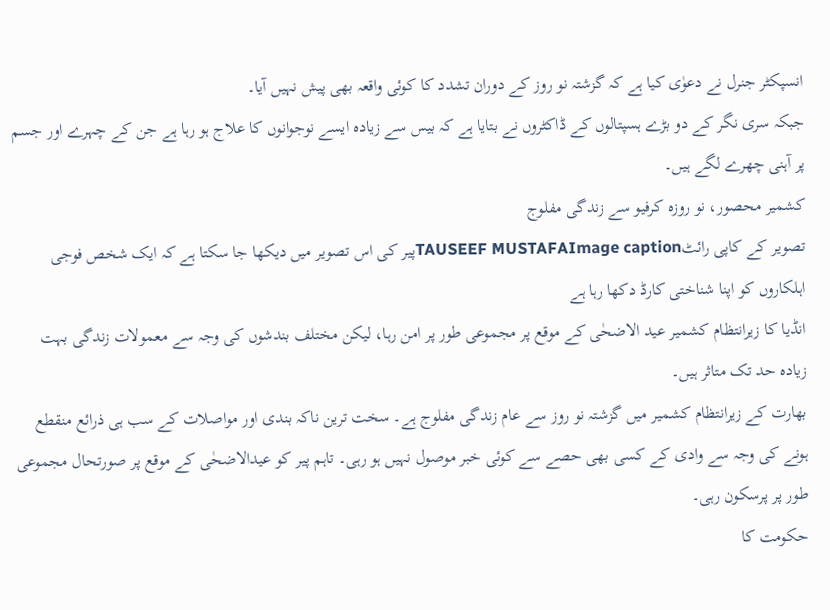انسپکٹر جنرل نے دعوٰی کیا ہے کہ گزشتہ نو روز کے دوران تشدد کا کوئی واقعہ بھی پیش نہیں آیا۔
جبکہ سری نگر کے دو بڑے ہسپتالوں کے ڈاکٹروں نے بتایا ہے کہ بیس سے زیادہ ایسے نوجوانوں کا علاج ہو رہا ہے جن کے چہرے اور جسم پر آہنی چھرے لگے ہیں۔
کشمیر محصور، نو روزہ کرفیو سے زندگی مفلوج
تصویر کے کاپی رائٹTAUSEEF MUSTAFAImage captionپیر کی اس تصویر میں دیکھا جا سکتا ہے کہ ایک شخص فوجی اہلکاروں کو اپنا شناختی کارڈ دکھا رہا ہے
انڈیا کا زیرانتظام کشمیر عید الاضحٰی کے موقع پر مجموعی طور پر امن رہا، لیکن مختلف بندشوں کی وجہ سے معمولات زندگی بہت زیادہ حد تک متاثر ہیں۔
بھارت کے زیرانتظام کشمیر میں گزشتہ نو روز سے عام زندگی مفلوج ہے۔ سخت ترین ناکہ بندی اور مواصلات کے سب ہی ذرائع منقطع ہونے کی وجہ سے وادی کے کسی بھی حصے سے کوئی خبر موصول نہیں ہو رہی۔ تاہم پیر کو عیدالاضحٰی کے موقع پر صورتحال مجموعی طور پر پرسکون رہی۔
حکومت کا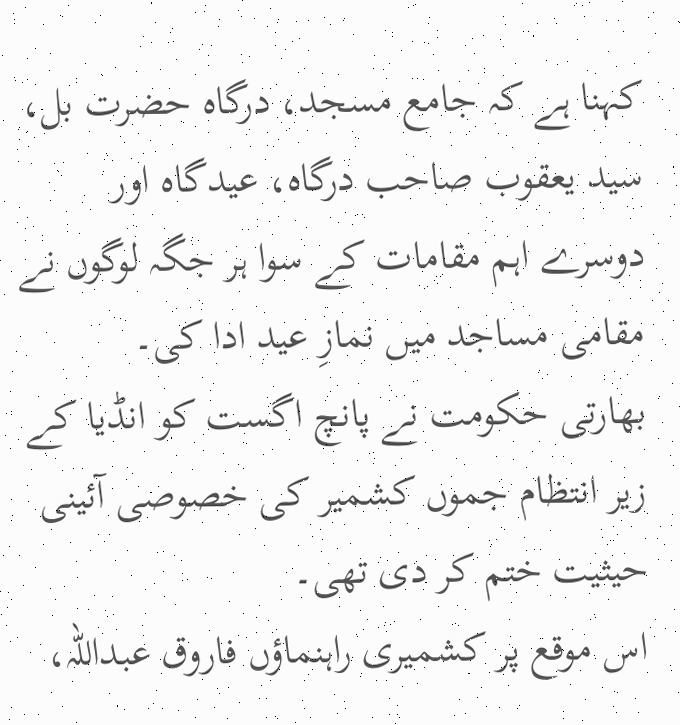کہنا ہے کہ جامع مسجد، درگاہ حضرت بل، سید یعقوب صاحب درگاہ، عیدگاہ اور دوسرے اہم مقامات کے سوا ہر جگہ لوگوں نے مقامی مساجد میں نمازِ عید ادا کی۔
بھارتی حکومت نے پانچ اگست کو انڈیا کے زیر انتظام جموں کشمیر کی خصوصی آئینی حیثیت ختم کر دی تھی۔
اس موقع پر کشمیری راہنماؤں فاروق عبداللہ،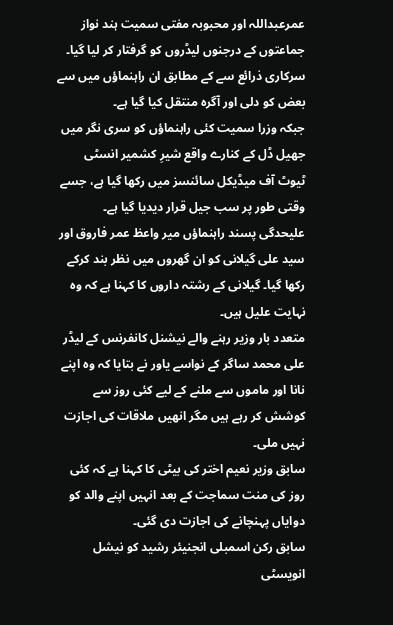عمرعبداللہ اور محبوبہ مفتی سمیت ہند نواز جماعتوں کے درجنوں لیڈروں کو گرفتار کر لیا گیا۔
سرکاری ذرائع سے کے مطابق ان راہنماؤں میں سے بعض کو دلی اور آگرہ منتقل کیا گیا ہے۔
جبکہ وزرا سمیت کئی راہنماؤں کو سری نگر میں جھیل ڈل کے کنارے واقع شیرِ کشمیر انسٹی ٹیوٹ آف میڈیکل سائنسز میں رکھا گیا ہے، جسے وقتی طور پر سب جیل قرار دیدیا گیا ہے۔
علیحدگی پسند راہنماؤں میر واعظ عمر فاروق اور سید علی گیلانی کو ان گھروں میں نظر بند کرکے رکھا گیا۔ گیلانی کے رشتہ داروں کا کہنا ہے کہ وہ نہایت علیل ہیں۔
متعدد بار وزیر رہنے والے نیشنل کانفرنس کے لیڈر علی محمد ساگر کے نواسے یاور نے بتایا کہ وہ اپنے نانا اور ماموں سے ملنے کے لیے کئی روز سے کوشش کر رہے ہیں مگر انھیں ملاقات کی اجازت نہیں ملی۔
سابق وزیر نعیم اختر کی بیٹی کا کہنا ہے کہ کئی روز کی منت سماجت کے بعد انہیں اپنے والد کو دوایاں پہنچانے کی اجازت دی گئی۔
سابق رکن اسمبلی انجنیئر رشید کو نیشل انویسٹی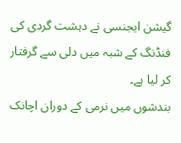گیشن ایجنسی نے دہشت گردی کی فنڈنگ کے شبہ میں دلی سے گرفتار کر لیا ہے۔
بندشوں میں نرمی کے دوران اچانک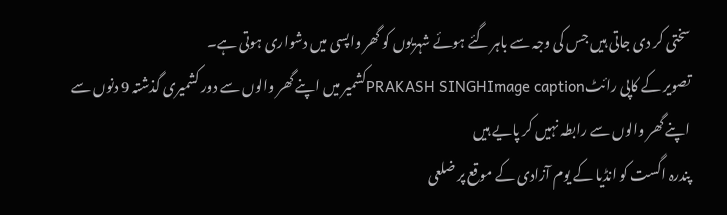سختی کر دی جاتی ہیں جس کی وجہ سے باہر گئے ہوئے شہریوں کو گھر واپسی میں دشواری ہوتی ہے۔
تصویر کے کاپی رائٹPRAKASH SINGHImage captionکشمیر میں اپنے گھر والوں سے دور کشمیری گذشتہ 9 دنوں سے اپنے گھر والوں سے رابطہ نہیں کر پایے ہیں
پندرہ اگست کو انڈیا کے یوم آزادی کے موقع پر ضلعی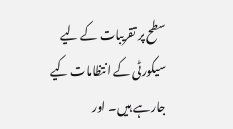سطح پر تقریبات کے لیے سیکورٹی کے انتظامات کیے جارہے ہیں۔ اور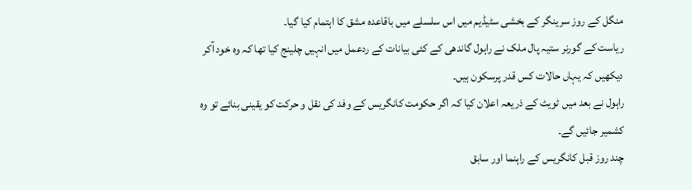منگل کے روز سرینگر کے بخشی سٹیڈیم میں اس سلسلے میں باقاعدہ مشق کا اہتمام کیا گیا۔
ریاست کے گورنر ستیہ پال ملک نے راہول گاندھی کے کئی بیانات کے ردعمل میں انہیں چلینج کیا تھا کہ وہ خود آکر دیکھیں کہ یہاں حالات کس قدر پرسکون ہیں۔
راہول نے بعد میں ٹویٹ کے ذریعہ اعلان کیا کہ اگر حکومت کانگریس کے وفد کی نقل و حرکت کو یقینی بنائے تو وہ کشمیر جائیں گے۔
چند روز قبل کانگریس کے راہنما اور سابق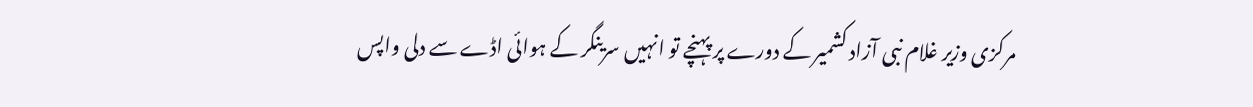مرکزی وزیر غلام نبی آزاد کشمیر کے دورے پر پہنچے تو انہیں سرینگر کے ہوائی اڈے سے دلی واپس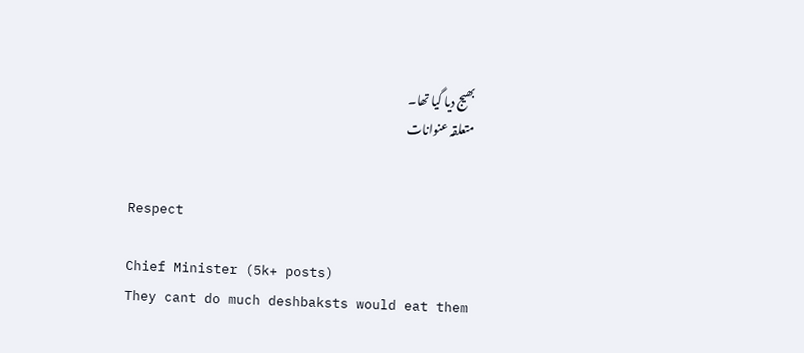بھیج دیا گیا تھا۔
متعلقہ عنوانات


Respect

Chief Minister (5k+ posts)
They cant do much deshbaksts would eat them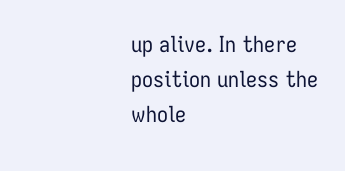up alive. In there position unless the whole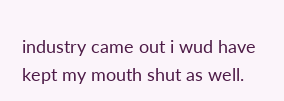industry came out i wud have kept my mouth shut as well.